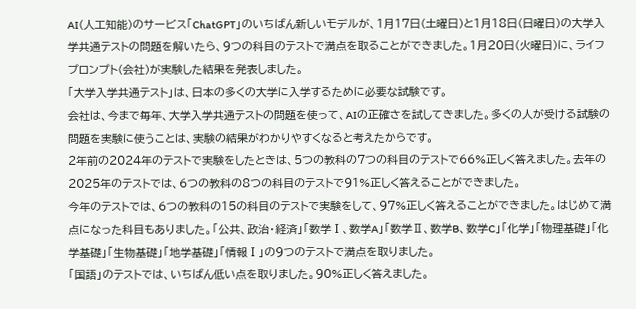AI(人工知能)のサービス「ChatGPT」のいちばん新しいモデルが、1月17日(土曜日)と1月18日(日曜日)の大学入学共通テストの問題を解いたら、9つの科目のテストで満点を取ることができました。1月20日(火曜日)に、ライフプロンプト(会社)が実験した結果を発表しました。
「大学入学共通テスト」は、日本の多くの大学に入学するために必要な試験です。
会社は、今まで毎年、大学入学共通テストの問題を使って、AIの正確さを試してきました。多くの人が受ける試験の問題を実験に使うことは、実験の結果がわかりやすくなると考えたからです。
2年前の2024年のテストで実験をしたときは、5つの教科の7つの科目のテストで66%正しく答えました。去年の2025年のテストでは、6つの教科の8つの科目のテストで91%正しく答えることができました。
今年のテストでは、6つの教科の15の科目のテストで実験をして、97%正しく答えることができました。はじめて満点になった科目もありました。「公共、政治・経済」「数学Ⅰ、数学A」「数学Ⅱ、数学B、数学C」「化学」「物理基礎」「化学基礎」「生物基礎」「地学基礎」「情報Ⅰ」の9つのテストで満点を取りました。
「国語」のテストでは、いちばん低い点を取りました。90%正しく答えました。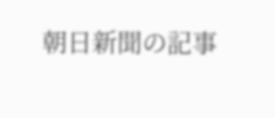朝日新聞の記事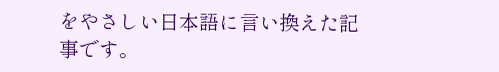をやさしい日本語に言い換えた記事です。